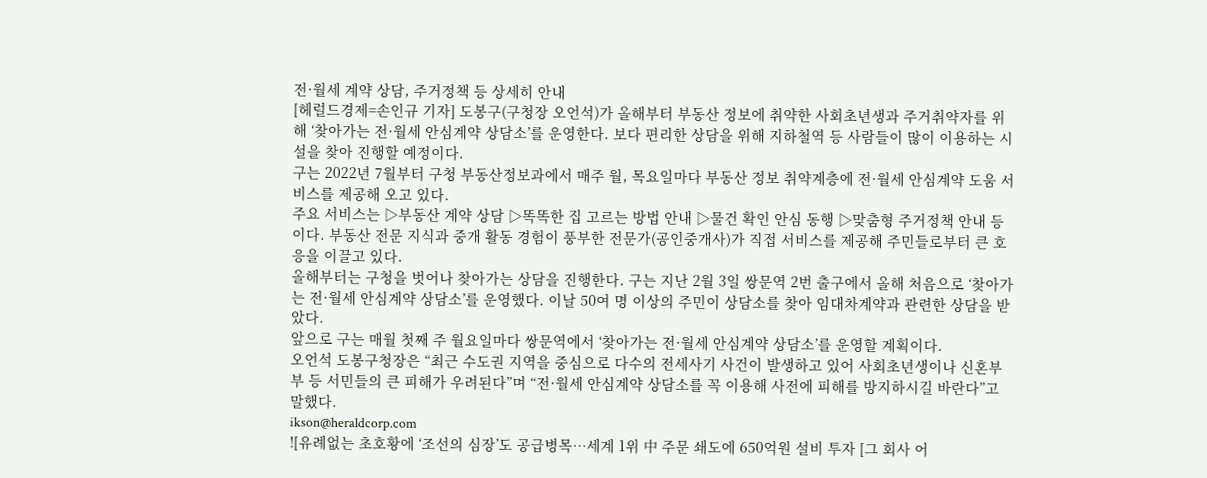전·월세 계약 상담, 주거정책 등 상세히 안내
[헤럴드경제=손인규 기자] 도봉구(구청장 오언석)가 올해부터 부동산 정보에 취약한 사회초년생과 주거취약자를 위해 ‘찾아가는 전·월세 안심계약 상담소’를 운영한다. 보다 편리한 상담을 위해 지하철역 등 사람들이 많이 이용하는 시설을 찾아 진행할 예정이다.
구는 2022년 7월부터 구청 부동산정보과에서 매주 월, 목요일마다 부동산 정보 취약계층에 전·월세 안심계약 도움 서비스를 제공해 오고 있다.
주요 서비스는 ▷부동산 계약 상담 ▷똑똑한 집 고르는 방법 안내 ▷물건 확인 안심 동행 ▷맞춤형 주거정책 안내 등이다. 부동산 전문 지식과 중개 활동 경험이 풍부한 전문가(공인중개사)가 직접 서비스를 제공해 주민들로부터 큰 호응을 이끌고 있다.
올해부터는 구청을 벗어나 찾아가는 상담을 진행한다. 구는 지난 2월 3일 쌍문역 2번 출구에서 올해 처음으로 ‘찾아가는 전·월세 안심계약 상담소’를 운영했다. 이날 50여 명 이상의 주민이 상담소를 찾아 임대차계약과 관련한 상담을 받았다.
앞으로 구는 매월 첫째 주 월요일마다 쌍문역에서 ‘찾아가는 전·월세 안심계약 상담소’를 운영할 계획이다.
오언석 도봉구청장은 “최근 수도권 지역을 중심으로 다수의 전세사기 사건이 발생하고 있어 사회초년생이나 신혼부부 등 서민들의 큰 피해가 우려된다”며 “전·월세 안심계약 상담소를 꼭 이용해 사전에 피해를 방지하시길 바란다”고 말했다.
ikson@heraldcorp.com
![유례없는 초호황에 ‘조선의 심장’도 공급병목…세계 1위 中 주문 쇄도에 650억원 설비 투자 [그 회사 어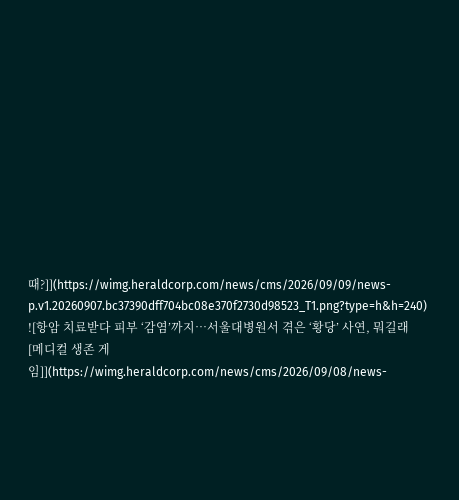때?]](https://wimg.heraldcorp.com/news/cms/2026/09/09/news-p.v1.20260907.bc37390dff704bc08e370f2730d98523_T1.png?type=h&h=240)
![항암 치료받다 피부 ‘감염’까지…서울대병원서 겪은 ‘황당’ 사연, 뭐길래 [메디컬 생존 게임]](https://wimg.heraldcorp.com/news/cms/2026/09/08/news-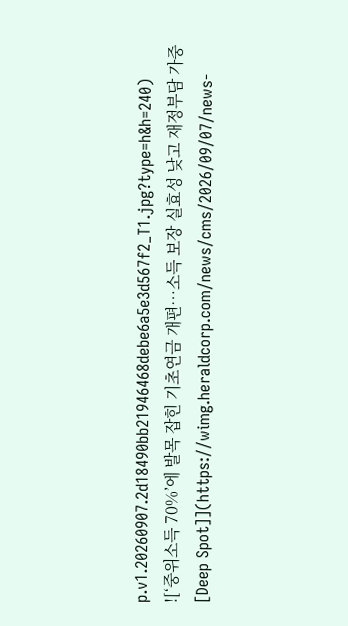p.v1.20260907.2d18490bb21946468debe6a5e3d567f2_T1.jpg?type=h&h=240)
![‘중위소득 70%’에 발목 잡힌 기초연금 개편…소득 보장 실효성 낮고 재정부담 가중[Deep Spot]](https://wimg.heraldcorp.com/news/cms/2026/09/07/news-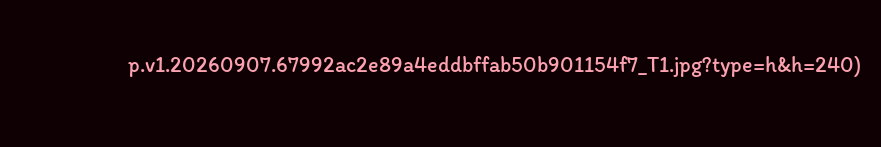p.v1.20260907.67992ac2e89a4eddbffab50b901154f7_T1.jpg?type=h&h=240)